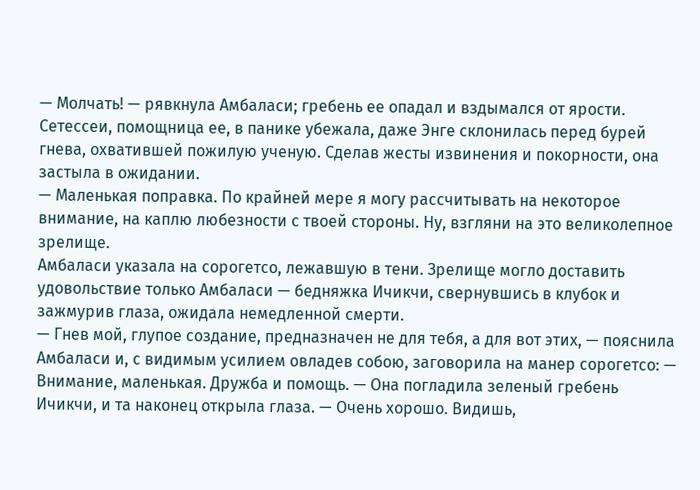— Молчать! — рявкнула Амбаласи; гребень ее опадал и вздымался от ярости.
Сетессеи, помощница ее, в панике убежала, даже Энге склонилась перед бурей гнева, охватившей пожилую ученую. Сделав жесты извинения и покорности, она застыла в ожидании.
— Маленькая поправка. По крайней мере я могу рассчитывать на некоторое внимание, на каплю любезности с твоей стороны. Ну, взгляни на это великолепное зрелище.
Амбаласи указала на сорогетсо, лежавшую в тени. Зрелище могло доставить удовольствие только Амбаласи — бедняжка Ичикчи, свернувшись в клубок и зажмурив глаза, ожидала немедленной смерти.
— Гнев мой, глупое создание, предназначен не для тебя, а для вот этих, — пояснила Амбаласи и, с видимым усилием овладев собою, заговорила на манер сорогетсо: — Внимание, маленькая. Дружба и помощь. — Она погладила зеленый гребень Ичикчи, и та наконец открыла глаза. — Очень хорошо. Видишь,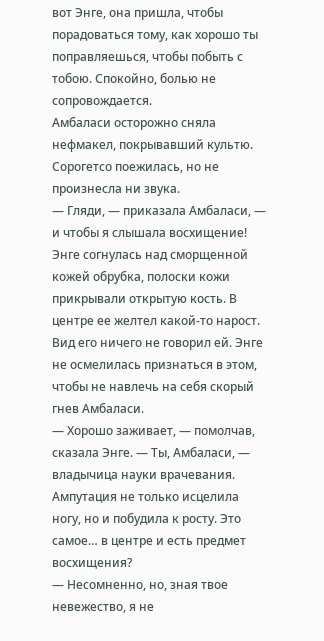вот Энге, она пришла, чтобы порадоваться тому, как хорошо ты поправляешься, чтобы побыть с тобою. Спокойно, болью не сопровождается.
Амбаласи осторожно сняла нефмакел, покрывавший культю. Сорогетсо поежилась, но не произнесла ни звука.
— Гляди, — приказала Амбаласи, — и чтобы я слышала восхищение!
Энге согнулась над сморщенной кожей обрубка, полоски кожи прикрывали открытую кость. В центре ее желтел какой-то нарост. Вид его ничего не говорил ей. Энге не осмелилась признаться в этом, чтобы не навлечь на себя скорый гнев Амбаласи.
— Хорошо заживает, — помолчав, сказала Энге. — Ты, Амбаласи, — владычица науки врачевания. Ампутация не только исцелила ногу, но и побудила к росту. Это самое… в центре и есть предмет восхищения?
— Несомненно, но, зная твое невежество, я не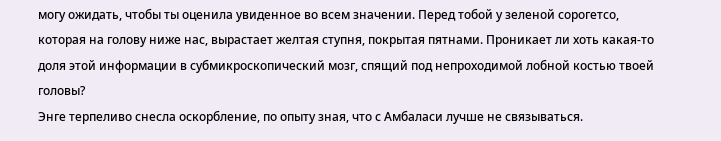могу ожидать, чтобы ты оценила увиденное во всем значении. Перед тобой у зеленой сорогетсо, которая на голову ниже нас, вырастает желтая ступня, покрытая пятнами. Проникает ли хоть какая-то доля этой информации в субмикроскопический мозг, спящий под непроходимой лобной костью твоей головы?
Энге терпеливо снесла оскорбление, по опыту зная, что с Амбаласи лучше не связываться.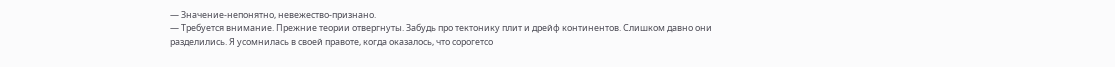— Значение-непонятно, невежество-признано.
— Требуется внимание. Прежние теории отвергнуты. Забудь про тектонику плит и дрейф континентов. Слишком давно они разделились. Я усомнилась в своей правоте, когда оказалось, что сорогетсо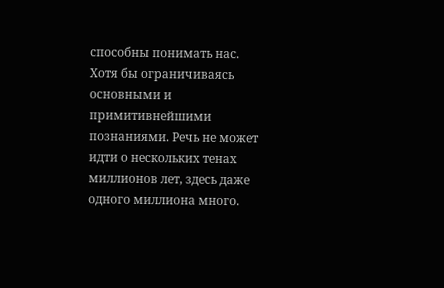способны понимать нас. Хотя бы ограничиваясь основными и примитивнейшими познаниями. Речь не может идти о нескольких тенах миллионов лет, здесь даже одного миллиона много.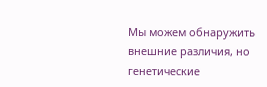Мы можем обнаружить внешние различия, но генетические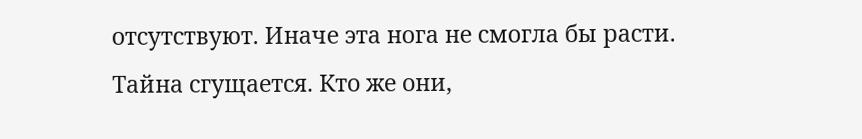отсутствуют. Иначе эта нога не смогла бы расти. Тайна сгущается. Кто же они,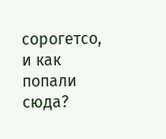сорогетсо, и как попали сюда?